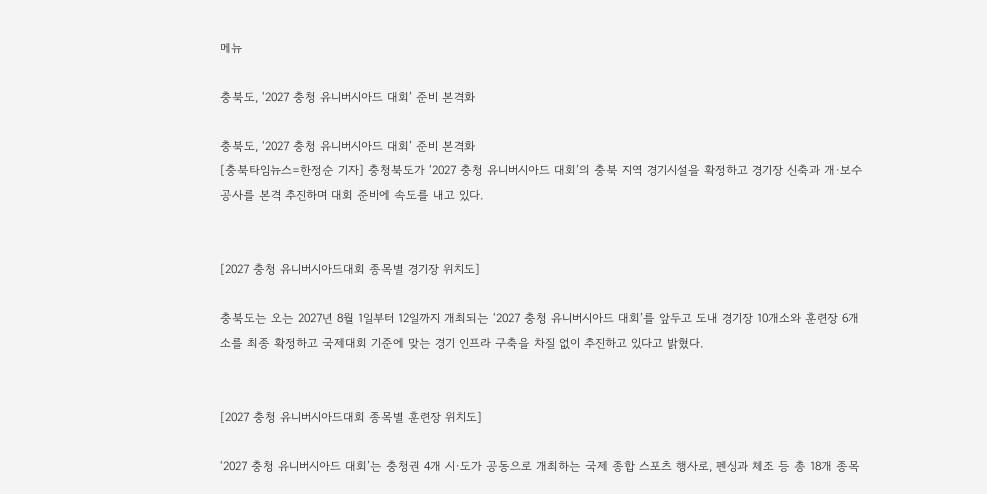메뉴

충북도, ‘2027 충청 유니버시아드 대회’ 준비 본격화

충북도, ‘2027 충청 유니버시아드 대회’ 준비 본격화
[충북타임뉴스=한정순 기자] 충청북도가 ‘2027 충청 유니버시아드 대회’의 충북 지역 경기시설을 확정하고 경기장 신축과 개·보수 공사를 본격 추진하며 대회 준비에 속도를 내고 있다.


[2027 충청 유니버시아드대회 종목별 경기장 위치도]

충북도는 오는 2027년 8월 1일부터 12일까지 개최되는 ‘2027 충청 유니버시아드 대회’를 앞두고 도내 경기장 10개소와 훈련장 6개소를 최종 확정하고 국제대회 기준에 맞는 경기 인프라 구축을 차질 없이 추진하고 있다고 밝혔다.


[2027 충청 유니버시아드대회 종목별 훈련장 위치도]

‘2027 충청 유니버시아드 대회’는 충청권 4개 시·도가 공동으로 개최하는 국제 종합 스포츠 행사로, 펜싱과 체조 등 총 18개 종목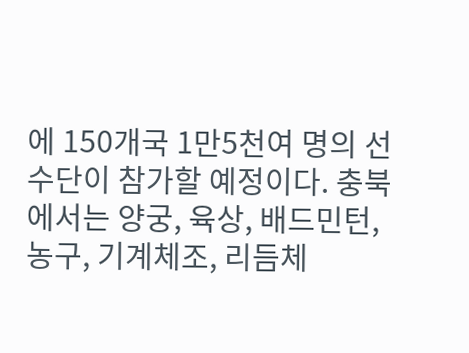에 150개국 1만5천여 명의 선수단이 참가할 예정이다. 충북에서는 양궁, 육상, 배드민턴, 농구, 기계체조, 리듬체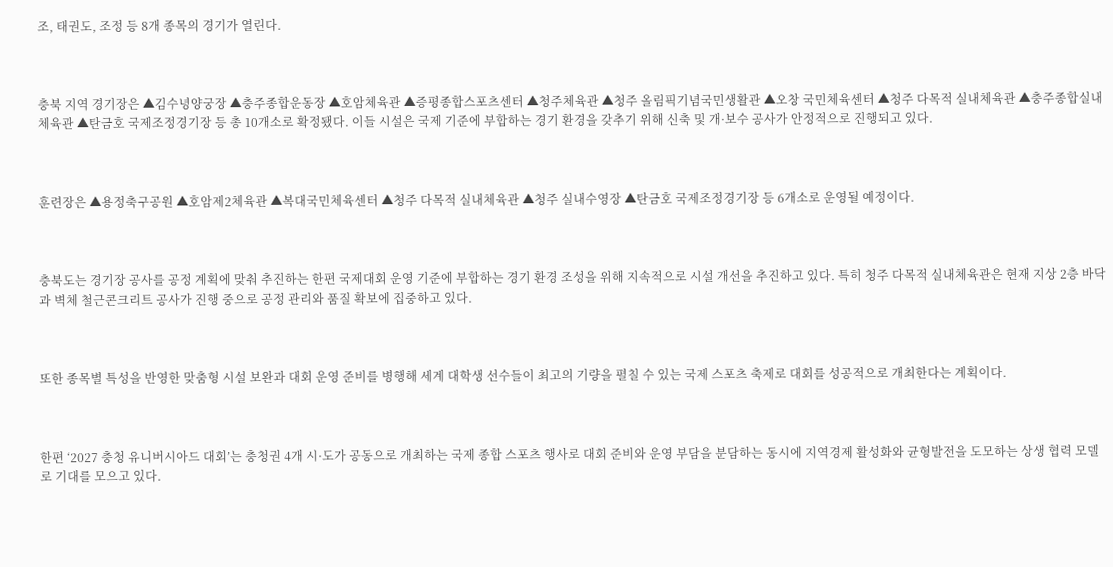조, 태권도, 조정 등 8개 종목의 경기가 열린다.



충북 지역 경기장은 ▲김수녕양궁장 ▲충주종합운동장 ▲호암체육관 ▲증평종합스포츠센터 ▲청주체육관 ▲청주 올림픽기념국민생활관 ▲오창 국민체육센터 ▲청주 다목적 실내체육관 ▲충주종합실내체육관 ▲탄금호 국제조정경기장 등 총 10개소로 확정됐다. 이들 시설은 국제 기준에 부합하는 경기 환경을 갖추기 위해 신축 및 개·보수 공사가 안정적으로 진행되고 있다.



훈련장은 ▲용정축구공원 ▲호암제2체육관 ▲복대국민체육센터 ▲청주 다목적 실내체육관 ▲청주 실내수영장 ▲탄금호 국제조정경기장 등 6개소로 운영될 예정이다.



충북도는 경기장 공사를 공정 계획에 맞춰 추진하는 한편 국제대회 운영 기준에 부합하는 경기 환경 조성을 위해 지속적으로 시설 개선을 추진하고 있다. 특히 청주 다목적 실내체육관은 현재 지상 2층 바닥과 벽체 철근콘크리트 공사가 진행 중으로 공정 관리와 품질 확보에 집중하고 있다.



또한 종목별 특성을 반영한 맞춤형 시설 보완과 대회 운영 준비를 병행해 세계 대학생 선수들이 최고의 기량을 펼칠 수 있는 국제 스포츠 축제로 대회를 성공적으로 개최한다는 계획이다.



한편 ‘2027 충청 유니버시아드 대회’는 충청권 4개 시·도가 공동으로 개최하는 국제 종합 스포츠 행사로 대회 준비와 운영 부담을 분담하는 동시에 지역경제 활성화와 균형발전을 도모하는 상생 협력 모델로 기대를 모으고 있다.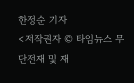한정순 기자
<저작권자 © 타임뉴스 무단전재 및 재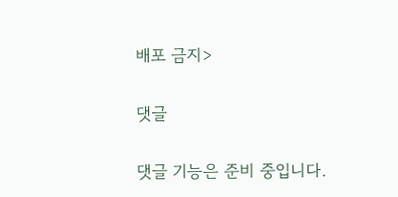배포 금지>

댓글

댓글 기능은 준비 중입니다.